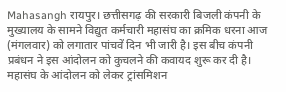Mahasangh रायपुर। छत्तीसगढ़ की सरकारी बिजली कंपनी के मुख्यालय के सामने विद्युत कर्मचारी महासंघ का क्रमिक धरना आज (मंगलवार) को लगातार पांचवें दिन भी जारी है। इस बीच कंपनी प्रबंधन ने इस आंदोलन को कुचलने की कवायद शुरू कर दी है।
महासंघ के आंदोलन को लेकर ट्रांसमिशन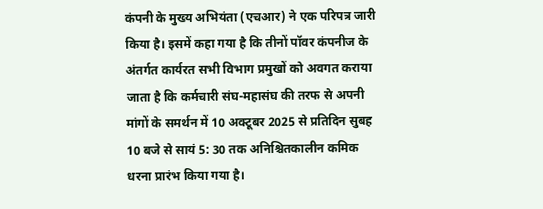कंपनी के मुख्य अभियंता (एचआर) ने एक परिपत्र जारी किया है। इसमें कहा गया है कि तीनों पॉवर कंपनीज के अंतर्गत कार्यरत सभी विभाग प्रमुखों को अवगत कराया जाता है कि कर्मचारी संघ-महासंघ की तरफ से अपनी मांगों के समर्थन में 10 अक्टूबर 2025 से प्रतिदिन सुबह 10 बजे से सायं 5: 30 तक अनिश्चितकालीन कमिक धरना प्रारंभ किया गया है।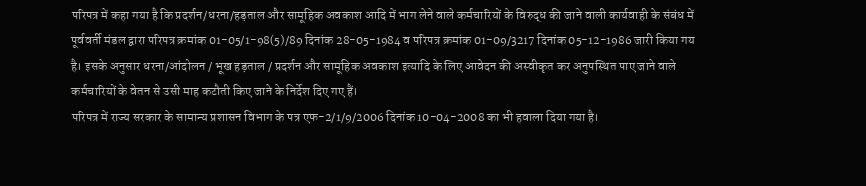परिपत्र में कहा गया है कि प्रदर्शन/धरना/हड़ताल और सामूहिक अवकाश आदि में भाग लेने वाले कर्मचारियों के विरुद्ध की जाने वाली कार्यवाही के संबंध में पूर्ववर्ती मंडल द्वारा परिपत्र क्रमांक 01-05/1-98(5)/89 दिनांक 28-05-1984 व परिपत्र क्रमांक 01-09/3217 दिनांक 05-12-1986 जारी किया गय है। इसके अनुसार धरना/आंदोलन / भूख हड़ताल / प्रदर्शन और सामूहिक अवकाश इत्यादि के लिए आवेदन की अस्वीकृत कर अनुपस्थित पाए जाने वाले कर्मचारियों के वेतन से उसी माह कटौती किए जाने के निर्देश दिए गए हैं।
परिपत्र में राज्य सरकार के सामान्य प्रशासन विभाग के पत्र एफ-2/1/9/2006 दिनांक 10-04-2008 का भी हवाला दिया गया है।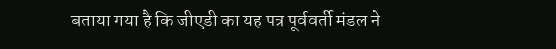बताया गया है कि जीएडी का यह पत्र पूर्ववर्ती मंडल ने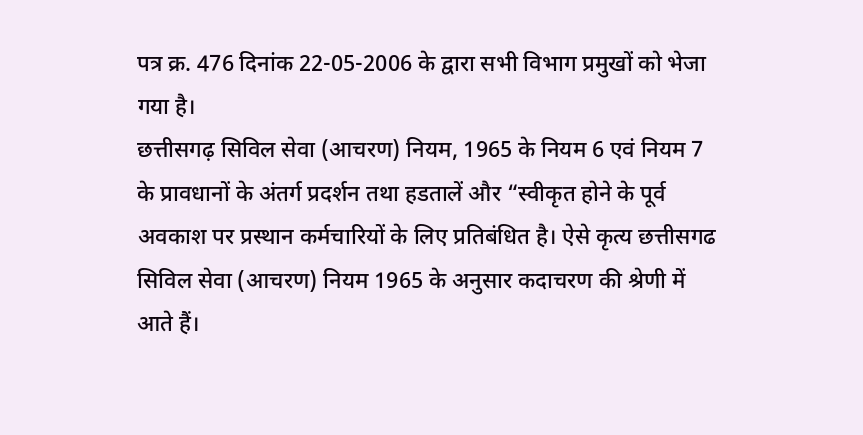पत्र क्र. 476 दिनांक 22-05-2006 के द्वारा सभी विभाग प्रमुखों को भेजा गया है।
छत्तीसगढ़ सिविल सेवा (आचरण) नियम, 1965 के नियम 6 एवं नियम 7 के प्रावधानों के अंतर्ग प्रदर्शन तथा हडतालें और “स्वीकृत होने के पूर्व अवकाश पर प्रस्थान कर्मचारियों के लिए प्रतिबंधित है। ऐसे कृत्य छत्तीसगढ सिविल सेवा (आचरण) नियम 1965 के अनुसार कदाचरण की श्रेणी में आते हैं।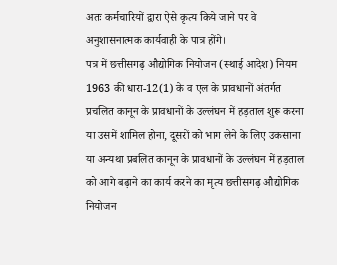अतः कर्मचारियों द्वारा ऐसे कृत्य किये जाने पर वे अनुशासनात्मक कार्यवाही के पात्र होंगे।
पत्र में छत्तीसगढ़ औद्योगिक नियोजन (स्थाई आदेश) नियम 1963 की धारा-12(1) के व एल के प्रावधानों अंतर्गत प्रचलित कानून के प्रावधानों के उल्लंघन में हड़ताल शुरू करना या उसमें शामिल होना, दूसरों को भाग लेने के लिए उकसाना या अन्यथा प्रबलित कानून के प्रावधानों के उल्लंघन में हड़ताल को आगे बढ़ाने का कार्य करने का मृत्य छत्तीसगढ़ औद्योगिक नियोजन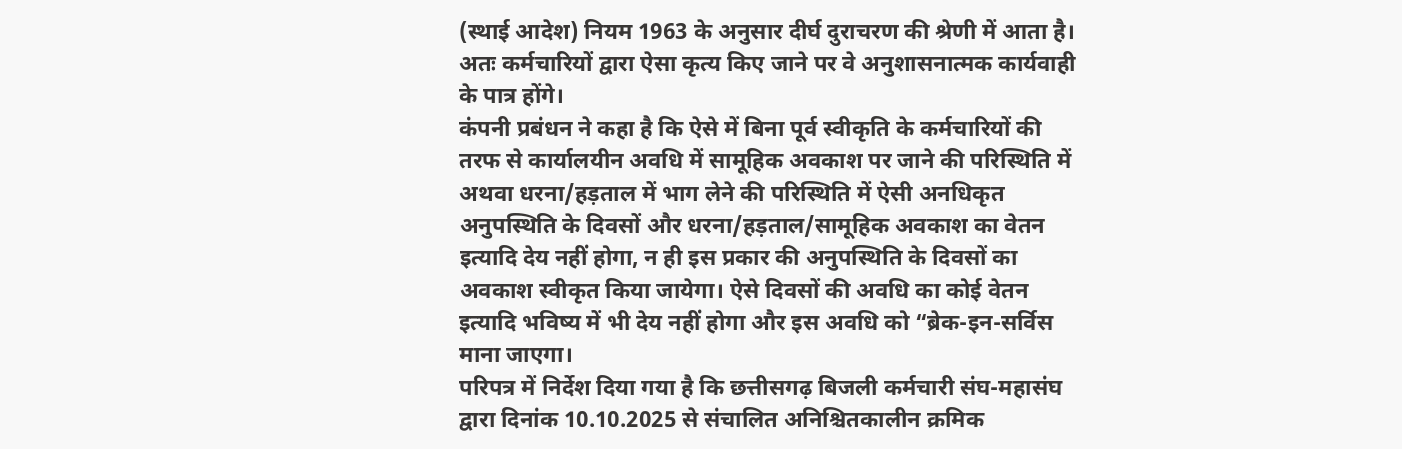(स्थाई आदेश) नियम 1963 के अनुसार दीर्घ दुराचरण की श्रेणी में आता है। अतः कर्मचारियों द्वारा ऐसा कृत्य किए जाने पर वे अनुशासनात्मक कार्यवाही के पात्र होंगे।
कंपनी प्रबंधन ने कहा है कि ऐसे में बिना पूर्व स्वीकृति के कर्मचारियों की तरफ से कार्यालयीन अवधि में सामूहिक अवकाश पर जाने की परिस्थिति में अथवा धरना/हड़ताल में भाग लेने की परिस्थिति में ऐसी अनधिकृत अनुपस्थिति के दिवसों और धरना/हड़ताल/सामूहिक अवकाश का वेतन इत्यादि देय नहीं होगा, न ही इस प्रकार की अनुपस्थिति के दिवसों का अवकाश स्वीकृत किया जायेगा। ऐसे दिवसों की अवधि का कोई वेतन इत्यादि भविष्य में भी देय नहीं होगा और इस अवधि को “ब्रेक-इन-सर्विस माना जाएगा।
परिपत्र में निर्देश दिया गया है कि छत्तीसगढ़ बिजली कर्मचारी संघ-महासंघ द्वारा दिनांक 10.10.2025 से संचालित अनिश्चितकालीन क्रमिक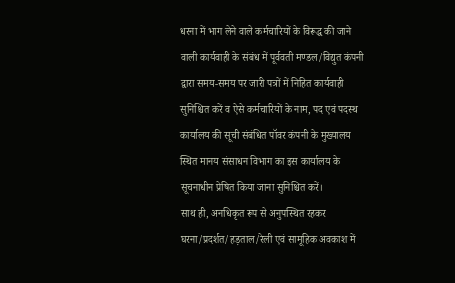धरना में भाग लेने वाले कर्मचारियों के विरूद्ध की जाने वाली कार्यवाही के संबंध में पूर्ववती मण्डल/विद्युत कंपनी द्वारा समय-समय पर जारी पत्रों में निहित कार्यवाही सुनिश्चित करें व ऐसे कर्मचारियों के नाम, पद एवं पदस्थ कार्यालय की सूची संबंधित पॉवर कंपनी के मुख्यालय स्थित मानय संसाधन विभाग का इस कार्यालय के सूचनाधीन प्रेषित किया जाना सुनिश्चित करें।
साथ ही, अनधिकृत रूप से अनुपस्थित रहकर घरना/प्रदर्शत/हड़ताल/रेली एवं सामूहिक अवकाश में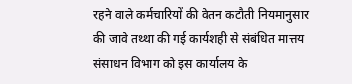रहने वाले कर्मचारियों की वेतन कटौती नियमानुसार की जावे तथ्था की गई कार्यशही से संबंधित मात्तय संसाधन विभाग को इस कार्यालय के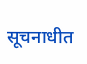सूचनाधीत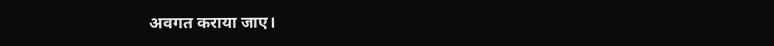अवगत कराया जाए।